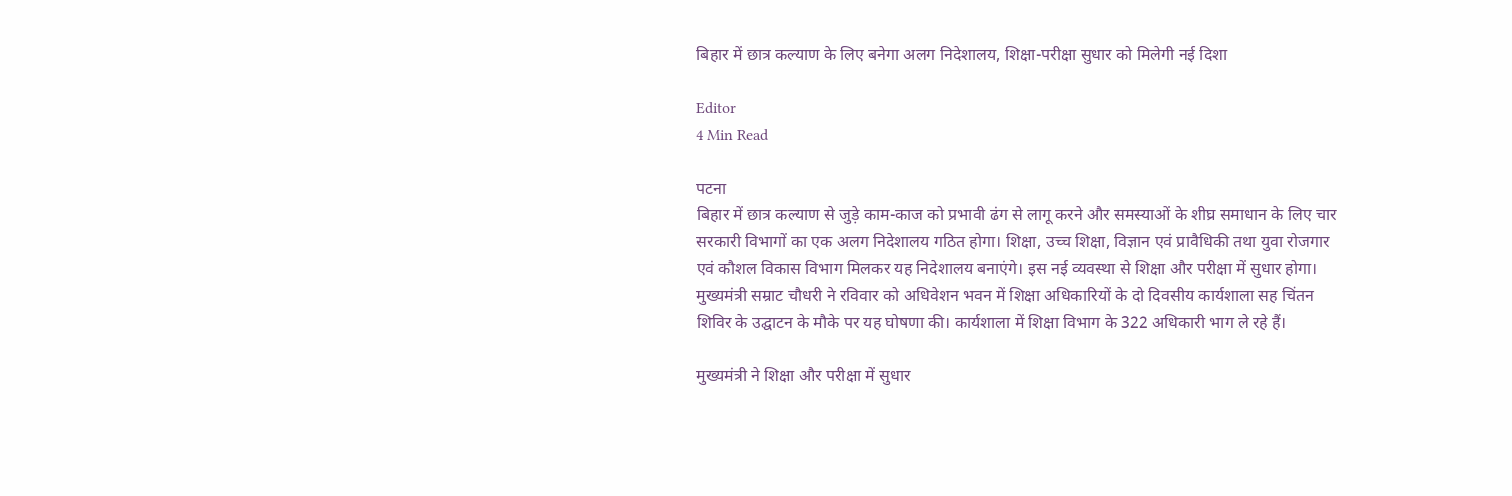बिहार में छात्र कल्याण के लिए बनेगा अलग निदेशालय, शिक्षा-परीक्षा सुधार को मिलेगी नई दिशा

Editor
4 Min Read

पटना
बिहार में छात्र कल्याण से जुड़े काम-काज को प्रभावी ढंग से लागू करने और समस्याओं के शीघ्र समाधान के लिए चार सरकारी विभागों का एक अलग निदेशालय गठित होगा। शिक्षा, उच्च शिक्षा, विज्ञान एवं प्रावैधिकी तथा युवा रोजगार एवं कौशल विकास विभाग मिलकर यह निदेशालय बनाएंगे। इस नई व्यवस्था से शिक्षा और परीक्षा में सुधार होगा। मुख्यमंत्री सम्राट चौधरी ने रविवार को अधिवेशन भवन में शिक्षा अधिकारियों के दो दिवसीय कार्यशाला सह चिंतन शिविर के उद्घाटन के मौके पर यह घोषणा की। कार्यशाला में शिक्षा विभाग के 322 अधिकारी भाग ले रहे हैं।

मुख्यमंत्री ने शिक्षा और परीक्षा में सुधार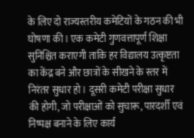के लिए दो राज्यस्तरीय कमेटियों के गठन की भी घोषणा की। एक कमेटी गुणवत्तापूर्ण शिक्षा सुनिश्चित कराएगी ताकि हर विद्यालय उत्कृष्टता का केंद्र बने और छात्रों के सीखने के स्तर में निरंतर सुधार हो। दूसरी कमेटी परीक्षा सुधार की होगी, जो परीक्षाओं को सुचारू, पारदर्शी एवं निष्पक्ष बनाने के लिए कार्य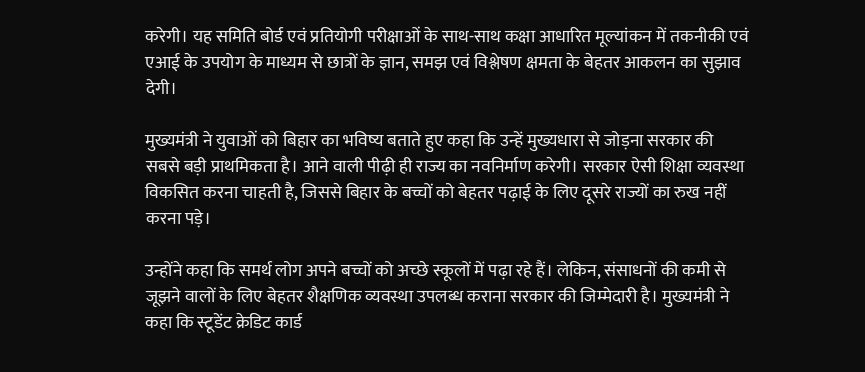करेगी। यह समिति बोर्ड एवं प्रतियोगी परीक्षाओं के साथ-साथ कक्षा आधारित मूल्यांकन में तकनीकी एवं एआई के उपयोग के माध्यम से छात्रों के ज्ञान, समझ एवं विश्लेषण क्षमता के बेहतर आकलन का सुझाव देगी।

मुख्यमंत्री ने युवाओं को बिहार का भविष्य बताते हुए कहा कि उन्हें मुख्यधारा से जोड़ना सरकार की सबसे बड़ी प्राथमिकता है। आने वाली पीढ़ी ही राज्य का नवनिर्माण करेगी। सरकार ऐसी शिक्षा व्यवस्था विकसित करना चाहती है, जिससे बिहार के बच्चों को बेहतर पढ़ाई के लिए दूसरे राज्यों का रुख नहीं करना पड़े।

उन्होंने कहा कि समर्थ लोग अपने बच्चों को अच्छे स्कूलों में पढ़ा रहे हैं। लेकिन, संसाधनों की कमी से जूझने वालों के लिए बेहतर शैक्षणिक व्यवस्था उपलब्ध कराना सरकार की जिम्मेदारी है। मुख्यमंत्री ने कहा कि स्टूडेंट क्रेडिट कार्ड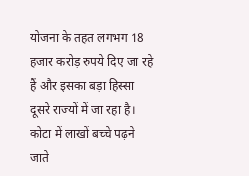योजना के तहत लगभग 18 हजार करोड़ रुपये दिए जा रहे हैं और इसका बड़ा हिस्सा दूसरे राज्यों में जा रहा है। कोटा में लाखों बच्चे पढ़ने जाते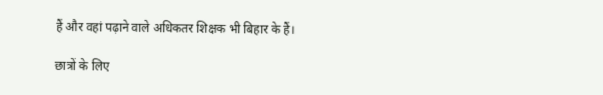हैं और वहां पढ़ाने वाले अधिकतर शिक्षक भी बिहार के हैं।

छात्रों के लिए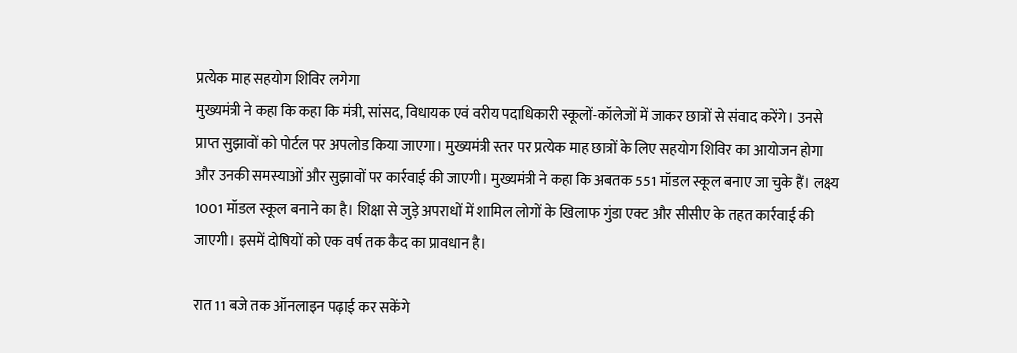प्रत्येक माह सहयोग शिविर लगेगा
मुख्यमंत्री ने कहा कि कहा कि मंत्री, सांसद, विधायक एवं वरीय पदाधिकारी स्कूलों-कॉलेजों में जाकर छात्रों से संवाद करेंगे। उनसे प्राप्त सुझावों को पोर्टल पर अपलोड किया जाएगा। मुख्यमंत्री स्तर पर प्रत्येक माह छात्रों के लिए सहयोग शिविर का आयोजन होगा और उनकी समस्याओं और सुझावों पर कार्रवाई की जाएगी। मुख्यमंत्री ने कहा कि अबतक 551 मॉडल स्कूल बनाए जा चुके हैं। लक्ष्य 1001 मॉडल स्कूल बनाने का है। शिक्षा से जुड़े अपराधों में शामिल लोगों के खिलाफ गुंडा एक्ट और सीसीए के तहत कार्रवाई की जाएगी। इसमें दोषियों को एक वर्ष तक कैद का प्रावधान है।

रात 11 बजे तक ऑनलाइन पढ़ाई कर सकेंगे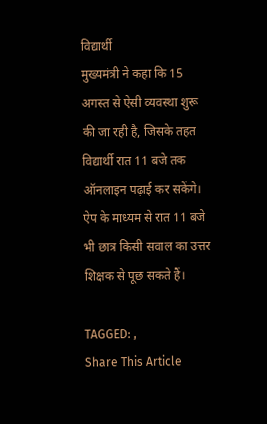विद्यार्थी
मुख्यमंत्री ने कहा कि 15 अगस्त से ऐसी व्यवस्था शुरू की जा रही है, जिसके तहत विद्यार्थी रात 11 बजे तक ऑनलाइन पढ़ाई कर सकेंगे। ऐप के माध्यम से रात 11 बजे भी छात्र किसी सवाल का उत्तर शिक्षक से पूछ सकते हैं।

TAGGED: ,
Share This Article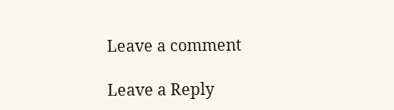Leave a comment

Leave a Reply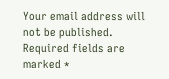Your email address will not be published. Required fields are marked *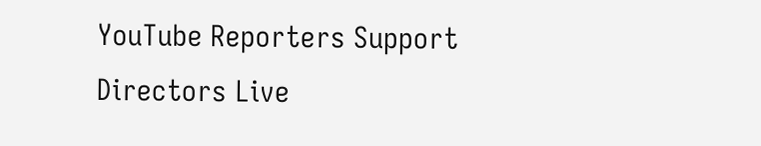YouTube Reporters Support Directors Live